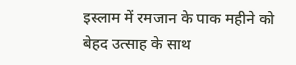इस्लाम में रमजान के पाक महीने को बेहद उत्साह के साथ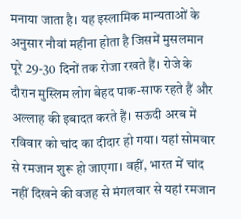मनाया जाता है। यह इस्लामिक मान्यताओं के अनुसार नौवां महीना होता है जिसमें मुसलमान पूरे 29-30 दिनों तक रोजा रखते हैं। रोजे के दौरान मुस्लिम लोग बेहद पाक-साफ रहते हैं और अल्लाह की इबादत करते हैं। सऊदी अरब में रविवार को चांद का दीदार हो गया। यहां सोमवार से रमजान शुरू हो जाएगा। वहीं, भारत में चांद नहीं दिखने की वजह से मंगलवार से यहां रमजान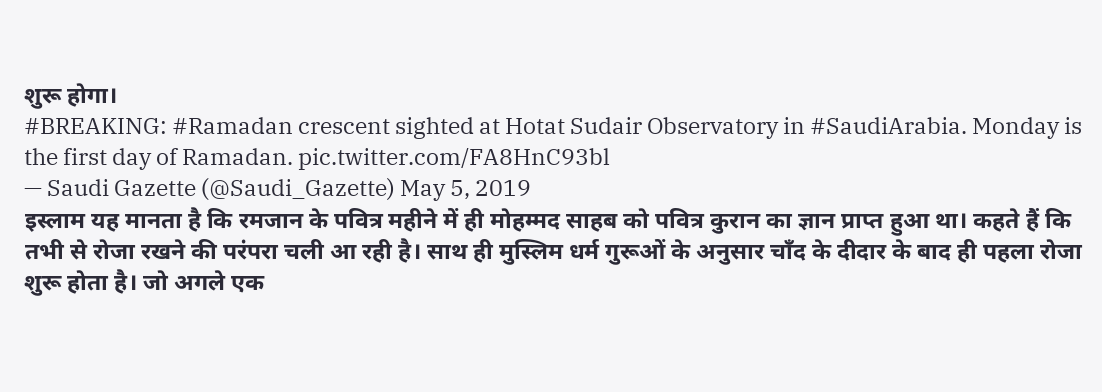शुरू होगा।
#BREAKING: #Ramadan crescent sighted at Hotat Sudair Observatory in #SaudiArabia. Monday is the first day of Ramadan. pic.twitter.com/FA8HnC93bl
— Saudi Gazette (@Saudi_Gazette) May 5, 2019
इस्लाम यह मानता है कि रमजान के पवित्र महीने में ही मोहम्मद साहब को पवित्र कुरान का ज्ञान प्राप्त हुआ था। कहते हैं कि तभी से रोजा रखने की परंपरा चली आ रही है। साथ ही मुस्लिम धर्म गुरूओं के अनुसार चाँद के दीदार के बाद ही पहला रोजा शुरू होता है। जो अगले एक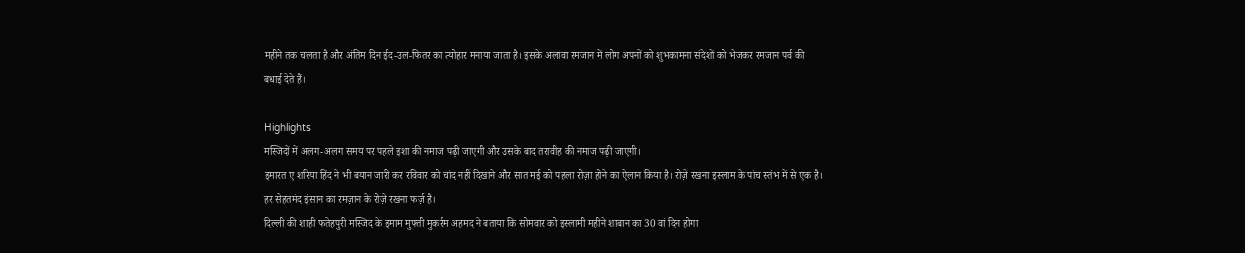महीने तक चलता है और अंतिम दिन ईद-उल-फितर का त्योहार मनाया जाता है। इसके अलावा रमजान में लोग अपनों को शुभकामना संदेशों को भेजकर रमजान पर्व की बधाई देते हैं।

Highlights
मस्जिदों में अलग-अलग समय पर पहले इशा की नमाज पढ़ी जाएगी और उसके बाद तरावीह की नमाज पढ़ी जाएगी।
इमारत ए शरिया हिंद ने भी बयान जारी कर रविवार को चांद नहीं दिखाने और सात मई को पहला रोज़ा होने का ऐलान किया है। रोज़े रखना इस्लाम के पांच स्तंभ में से एक है। हर सेहतमंद इंसान का रमज़ान के रोज़े रखना फर्ज़ है।
दिल्ली की शाही फतेहपुरी मस्जिद के इमाम मुफ्ती मुकर्रम अहमद ने बताया कि सोमवार को इस्लामी महीने शाबान का 30 वां दिन होगा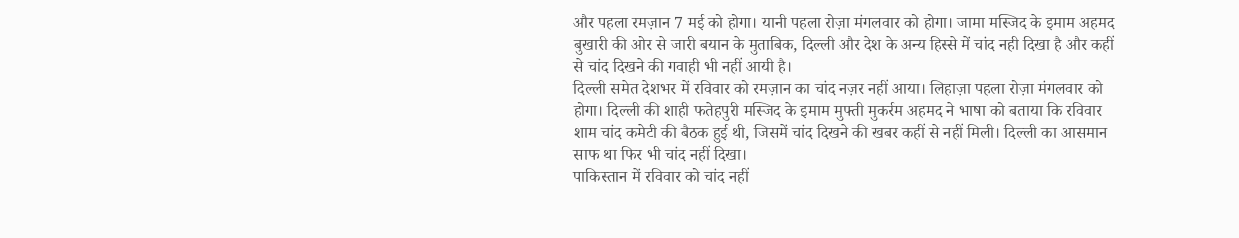और पहला रमज़ान 7 मई को होगा। यानी पहला रोज़ा मंगलवार को होगा। जामा मस्जिद के इमाम अहमद बुखारी की ओर से जारी बयान के मुताबिक, दिल्ली और देश के अन्य हिस्से में चांद नही दिखा है और कहीं से चांद दिखने की गवाही भी नहीं आयी है।
दिल्ली समेत देशभर में रविवार को रमज़ान का चांद नज़र नहीं आया। लिहाज़ा पहला रोज़ा मंगलवार को होगा। दिल्ली की शाही फतेहपुरी मस्जिद के इमाम मुफ्ती मुकर्रम अहमद ने भाषा को बताया कि रविवार शाम चांद कमेटी की बैठक हुई थी, जिसमें चांद दिखने की खबर कहीं से नहीं मिली। दिल्ली का आसमान साफ था फिर भी चांद नहीं दिखा।
पाकिस्तान में रविवार को चांद नहीं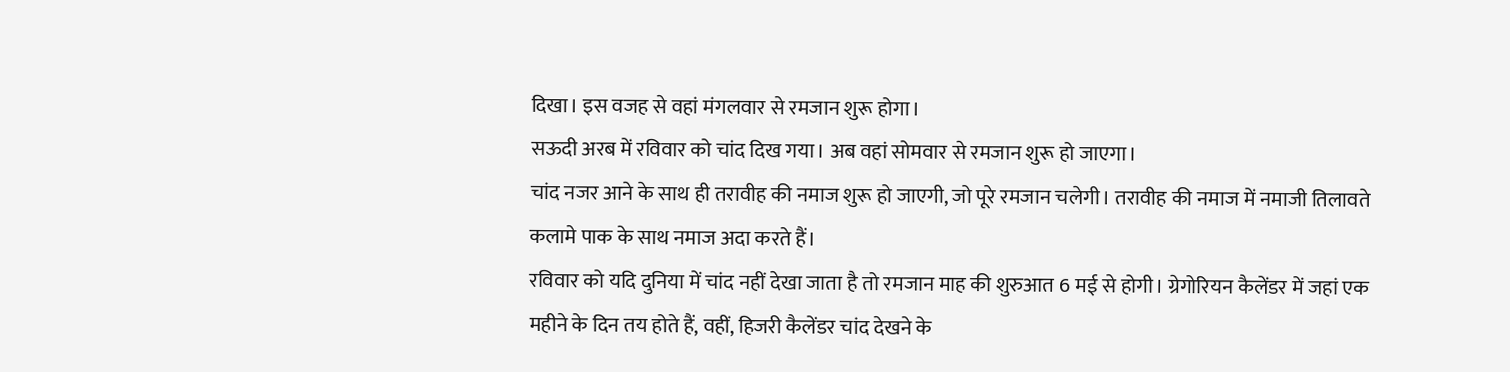दिखा। इस वजह से वहां मंगलवार से रमजान शुरू होगा।
सऊदी अरब में रविवार को चांद दिख गया। अब वहां सोमवार से रमजान शुरू हो जाएगा।
चांद नजर आने के साथ ही तरावीह की नमाज शुरू हो जाएगी, जो पूरे रमजान चलेगी। तरावीह की नमाज में नमाजी तिलावते कलामे पाक के साथ नमाज अदा करते हैं।
रविवार को यदि दुनिया में चांद नहीं देखा जाता है तो रमजान माह की शुरुआत 6 मई से होगी। ग्रेगोरियन कैलेंडर में जहां एक महीने के दिन तय होते हैं, वहीं, हिजरी कैलेंडर चांद देखने के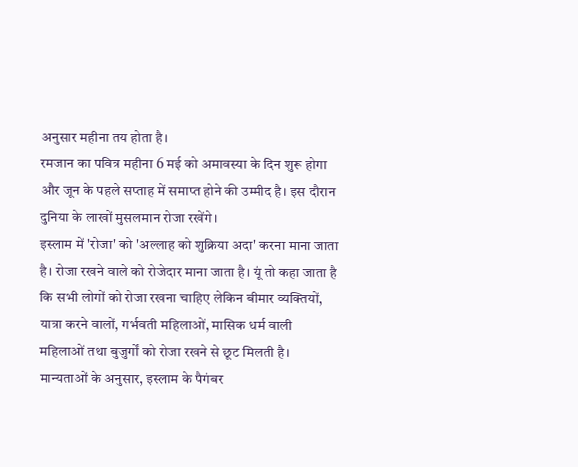अनुसार महीना तय होता है।
रमजान का पवित्र महीना 6 मई को अमावस्या के दिन शुरू होगा और जून के पहले सप्ताह में समाप्त होने की उम्मीद है। इस दौरान दुनिया के लाखों मुसलमान रोजा रखेंगे।
इस्लाम में 'रोजा' को 'अल्लाह को शुक्रिया अदा' करना माना जाता है। रोजा रखने वाले को रोजेदार माना जाता है। यूं तो कहा जाता है कि सभी लोगों को रोजा रखना चाहिए लेकिन बीमार व्यक्तियों, यात्रा करने वालों, गर्भवती महिलाओं, मासिक धर्म वाली महिलाओं तथा बुजुर्गों को रोजा रखने से छूट मिलती है।
मान्यताओं के अनुसार, इस्लाम के पैगंबर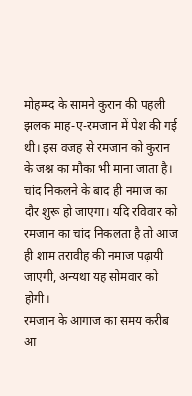मोहम्म्द के सामने कुरान की पहली झलक माह-ए-रमजान में पेश की गई थी। इस वजह से रमजान को कुरान के जश्न का मौका भी माना जाता है।
चांद निकलने के बाद ही नमाज का दौर शुरू हो जाएगा। यदि रविवार को रमजान का चांद निकलता है तो आज ही शाम तरावीह की नमाज पढ़ायी जाएगी, अन्यथा यह सोमवार को होगी।
रमजान के आगाज का समय करीब आ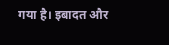गया है। इबादत और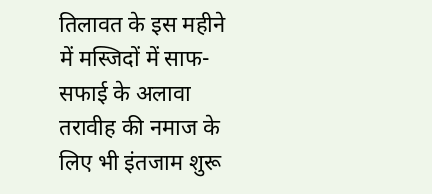तिलावत के इस महीने में मस्जिदों में साफ-सफाई के अलावा तरावीह की नमाज के लिए भी इंतजाम शुरू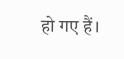हो गए हैं।